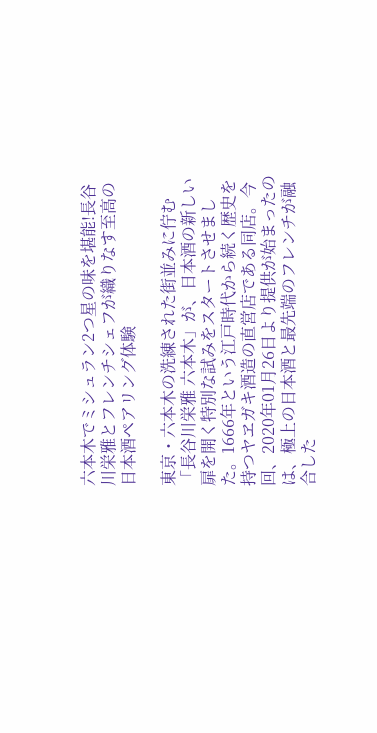六本木でミシュラン2つ星の味を堪能!長谷川栄雅とフレンチシェフが織りなす至高の日本酒ペアリング体験

東京・六本木の洗練された街並みに佇む「長谷川栄雅 六本木」が、日本酒の新しい扉を開く特別な試みをスタートさせました。1666年という江戸時代から続く歴史を持つヤヱガキ酒造の直営店である同店。今回、2020年01月26日より提供が始まったのは、極上の日本酒と最先端のフレンチが融合した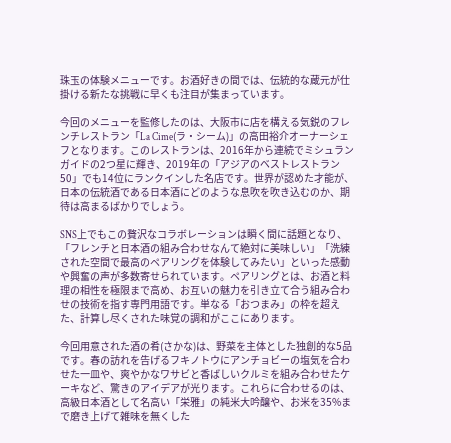珠玉の体験メニューです。お酒好きの間では、伝統的な蔵元が仕掛ける新たな挑戦に早くも注目が集まっています。

今回のメニューを監修したのは、大阪市に店を構える気鋭のフレンチレストラン「La Cime(ラ・シーム)」の高田裕介オーナーシェフとなります。このレストランは、2016年から連続でミシュランガイドの2つ星に輝き、2019年の「アジアのベストレストラン50」でも14位にランクインした名店です。世界が認めた才能が、日本の伝統酒である日本酒にどのような息吹を吹き込むのか、期待は高まるばかりでしょう。

SNS上でもこの贅沢なコラボレーションは瞬く間に話題となり、「フレンチと日本酒の組み合わせなんて絶対に美味しい」「洗練された空間で最高のペアリングを体験してみたい」といった感動や興奮の声が多数寄せられています。ペアリングとは、お酒と料理の相性を極限まで高め、お互いの魅力を引き立て合う組み合わせの技術を指す専門用語です。単なる「おつまみ」の枠を超えた、計算し尽くされた味覚の調和がここにあります。

今回用意された酒の肴(さかな)は、野菜を主体とした独創的な5品です。春の訪れを告げるフキノトウにアンチョビーの塩気を合わせた一皿や、爽やかなワサビと香ばしいクルミを組み合わせたケーキなど、驚きのアイデアが光ります。これらに合わせるのは、高級日本酒として名高い「栄雅」の純米大吟醸や、お米を35%まで磨き上げて雑味を無くした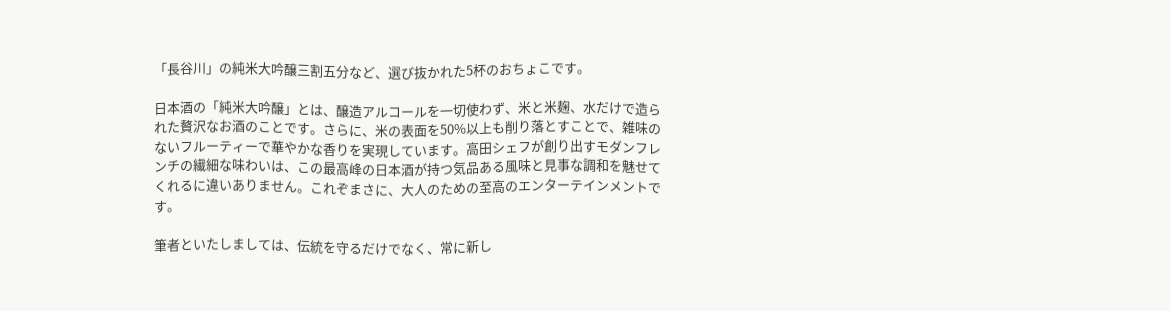「長谷川」の純米大吟醸三割五分など、選び抜かれた5杯のおちょこです。

日本酒の「純米大吟醸」とは、醸造アルコールを一切使わず、米と米麹、水だけで造られた贅沢なお酒のことです。さらに、米の表面を50%以上も削り落とすことで、雑味のないフルーティーで華やかな香りを実現しています。高田シェフが創り出すモダンフレンチの繊細な味わいは、この最高峰の日本酒が持つ気品ある風味と見事な調和を魅せてくれるに違いありません。これぞまさに、大人のための至高のエンターテインメントです。

筆者といたしましては、伝統を守るだけでなく、常に新し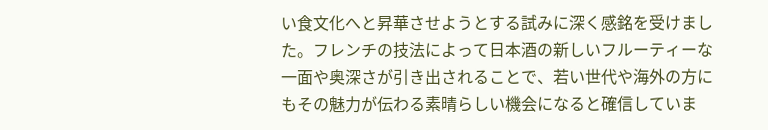い食文化へと昇華させようとする試みに深く感銘を受けました。フレンチの技法によって日本酒の新しいフルーティーな一面や奥深さが引き出されることで、若い世代や海外の方にもその魅力が伝わる素晴らしい機会になると確信していま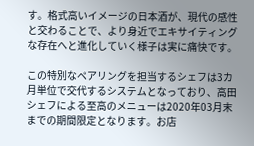す。格式高いイメージの日本酒が、現代の感性と交わることで、より身近でエキサイティングな存在へと進化していく様子は実に痛快です。

この特別なペアリングを担当するシェフは3カ月単位で交代するシステムとなっており、高田シェフによる至高のメニューは2020年03月末までの期間限定となります。お店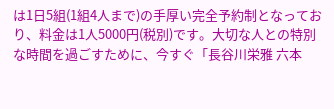は1日5組(1組4人まで)の手厚い完全予約制となっており、料金は1人5000円(税別)です。大切な人との特別な時間を過ごすために、今すぐ「長谷川栄雅 六本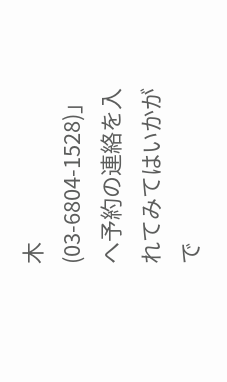木(03-6804-1528)」へ予約の連絡を入れてみてはいかがで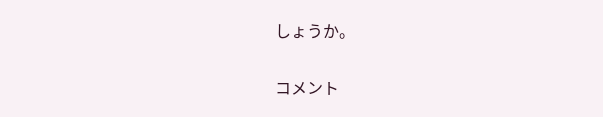しょうか。

コメント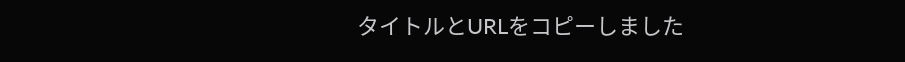タイトルとURLをコピーしました